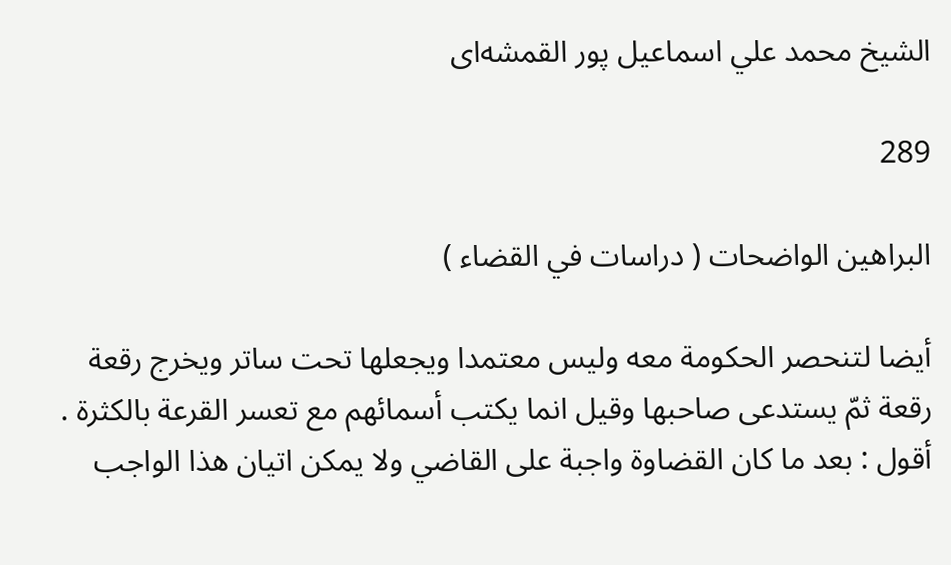الشيخ محمد علي اسماعيل پور القمشه‌اى

289

البراهين الواضحات ( دراسات في القضاء )

أيضا لتنحصر الحكومة معه وليس معتمدا ويجعلها تحت ساتر ويخرج رقعة رقعة ثمّ يستدعى صاحبها وقيل انما يكتب أسمائهم مع تعسر القرعة بالكثرة . أقول : بعد ما كان القضاوة واجبة على القاضي ولا يمكن اتيان هذا الواجب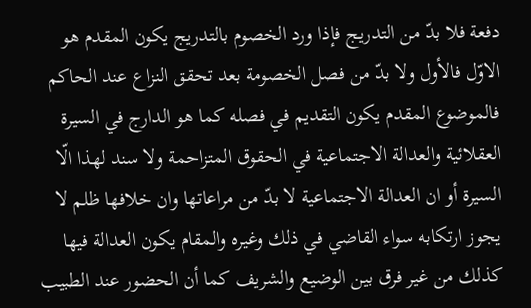دفعة فلا بدّ من التدريج فإذا ورد الخصوم بالتدريج يكون المقدم هو الاوّل فالأول ولا بدّ من فصل الخصومة بعد تحقق النزاع عند الحاكم فالموضوع المقدم يكون التقديم في فصله كما هو الدارج في السيرة العقلائية والعدالة الاجتماعية في الحقوق المتزاحمة ولا سند لهذا الّا السيرة أو ان العدالة الاجتماعية لا بدّ من مراعاتها وان خلافها ظلم لا يجوز ارتكابه سواء القاضي في ذلك وغيره والمقام يكون العدالة فيها كذلك من غير فرق بين الوضيع والشريف كما أن الحضور عند الطبيب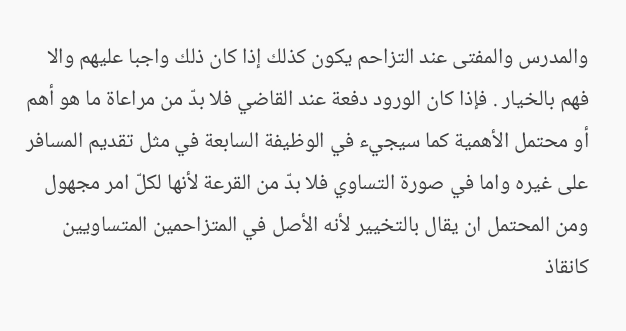والمدرس والمفتى عند التزاحم يكون كذلك إذا كان ذلك واجبا عليهم والا فهم بالخيار . فإذا كان الورود دفعة عند القاضي فلا بدّ من مراعاة ما هو أهم أو محتمل الأهمية كما سيجيء في الوظيفة السابعة في مثل تقديم المسافر على غيره واما في صورة التساوي فلا بدّ من القرعة لأنها لكلّ امر مجهول ومن المحتمل ان يقال بالتخيير لأنه الأصل في المتزاحمين المتساويين كانقاذ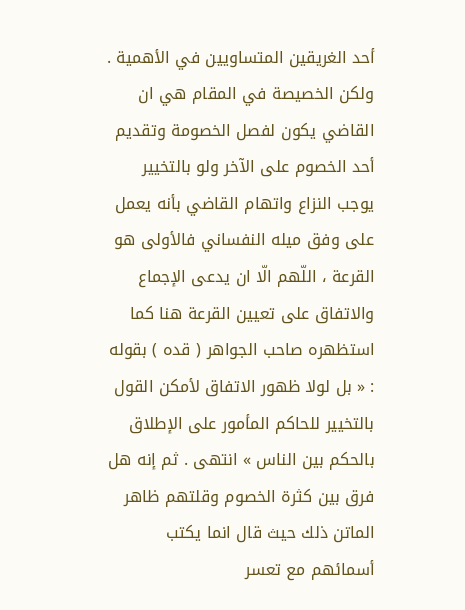أحد الغريقين المتساويين في الأهمية . ولكن الخصيصة في المقام هي ان القاضي يكون لفصل الخصومة وتقديم أحد الخصوم على الآخر ولو بالتخيير يوجب النزاع واتهام القاضي بأنه يعمل على وفق ميله النفساني فالأولى هو القرعة ، اللّهم الّا ان يدعى الإجماع والاتفاق على تعيين القرعة هنا كما استظهره صاحب الجواهر ( قده ) بقوله : « بل لولا ظهور الاتفاق لأمكن القول بالتخيير للحاكم المأمور على الإطلاق بالحكم بين الناس » انتهى . ثم إنه هل فرق بين كثرة الخصوم وقلتهم ظاهر الماتن ذلك حيث قال انما يكتب أسمائهم مع تعسر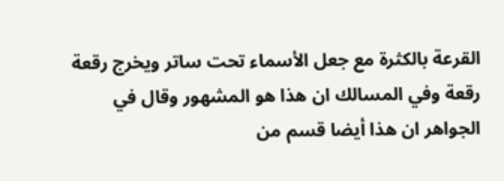القرعة بالكثرة مع جعل الأسماء تحت ساتر ويخرج رقعة رقعة وفي المسالك ان هذا هو المشهور وقال في الجواهر ان هذا أيضا قسم من